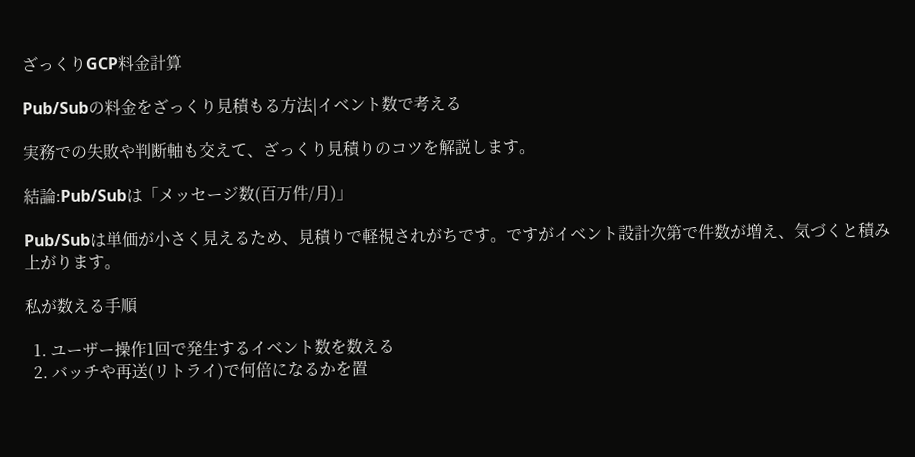ざっくりGCP料金計算

Pub/Subの料金をざっくり見積もる方法|イベント数で考える

実務での失敗や判断軸も交えて、ざっくり見積りのコツを解説します。

結論:Pub/Subは「メッセージ数(百万件/月)」

Pub/Subは単価が小さく見えるため、見積りで軽視されがちです。ですがイベント設計次第で件数が増え、気づくと積み上がります。

私が数える手順

  1. ユーザー操作1回で発生するイベント数を数える
  2. バッチや再送(リトライ)で何倍になるかを置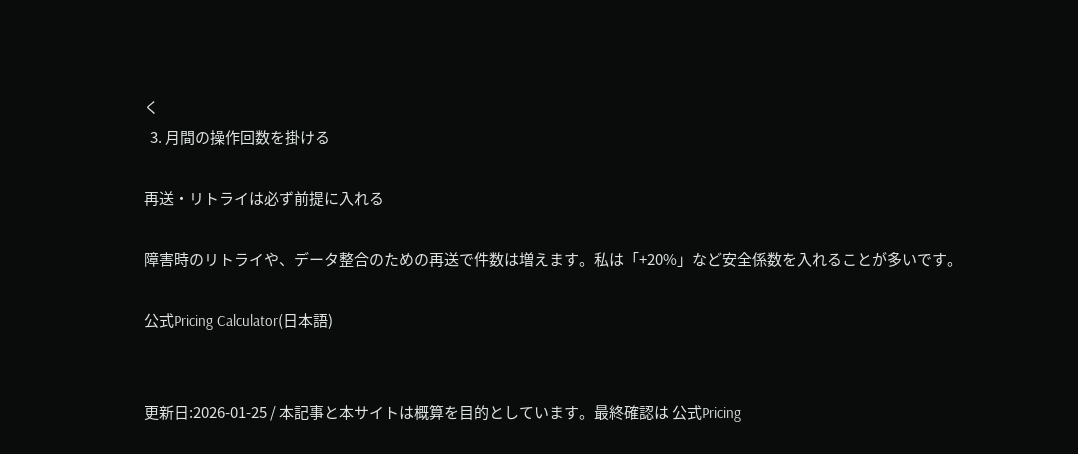く
  3. 月間の操作回数を掛ける

再送・リトライは必ず前提に入れる

障害時のリトライや、データ整合のための再送で件数は増えます。私は「+20%」など安全係数を入れることが多いです。

公式Pricing Calculator(日本語)


更新日:2026-01-25 / 本記事と本サイトは概算を目的としています。最終確認は 公式Pricing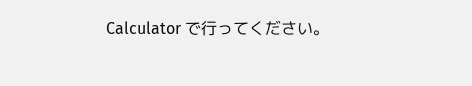Calculator で行ってください。